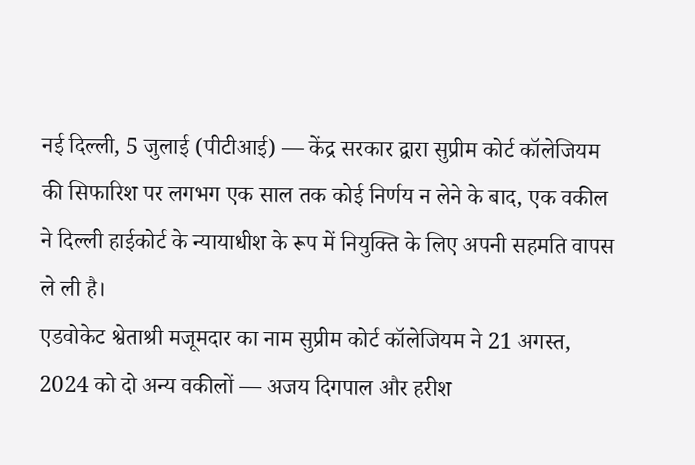नई दिल्ली, 5 जुलाई (पीटीआई) — केंद्र सरकार द्वारा सुप्रीम कोर्ट कॉलेजियम की सिफारिश पर लगभग एक साल तक कोई निर्णय न लेने के बाद, एक वकील ने दिल्ली हाईकोर्ट के न्यायाधीश के रूप में नियुक्ति के लिए अपनी सहमति वापस ले ली है।
एडवोकेट श्वेताश्री मजूमदार का नाम सुप्रीम कोर्ट कॉलेजियम ने 21 अगस्त, 2024 को दो अन्य वकीलों — अजय दिगपाल और हरीश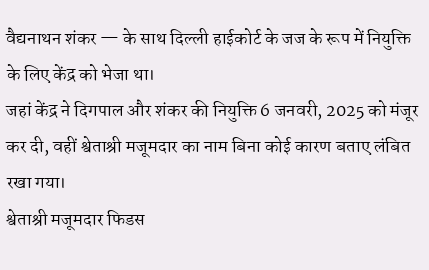वैद्यनाथन शंकर — के साथ दिल्ली हाईकोर्ट के जज के रूप में नियुक्ति के लिए केंद्र को भेजा था।
जहां केंद्र ने दिगपाल और शंकर की नियुक्ति 6 जनवरी, 2025 को मंजूर कर दी, वहीं श्वेताश्री मजूमदार का नाम बिना कोई कारण बताए लंबित रखा गया।
श्वेताश्री मजूमदार फिडस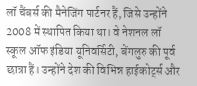लॉ चैंबर्स की मैनेजिंग पार्टनर हैं, जिसे उन्होंने 2008 में स्थापित किया था। वे नेशनल लॉ स्कूल ऑफ इंडिया यूनिवर्सिटी, बेंगलुरु की पूर्व छात्रा हैं। उन्होंने देश की विभिन्न हाईकोर्ट्स और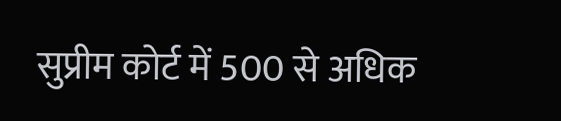सुप्रीम कोर्ट में 500 से अधिक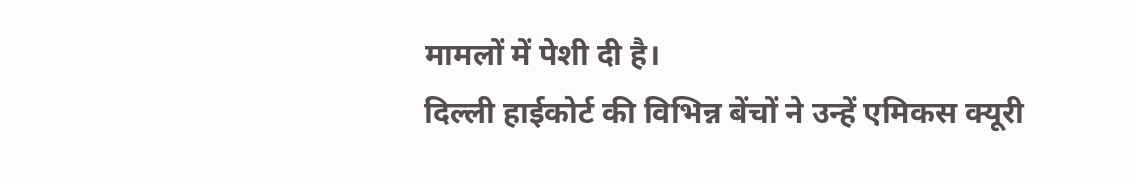मामलों में पेशी दी है।
दिल्ली हाईकोर्ट की विभिन्न बेंचों ने उन्हें एमिकस क्यूरी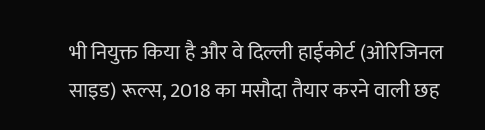भी नियुक्त किया है और वे दिल्ली हाईकोर्ट (ओरिजिनल साइड) रूल्स, 2018 का मसौदा तैयार करने वाली छह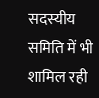सदस्यीय समिति में भी शामिल रही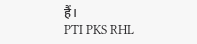हैं।
PTI PKS RHL